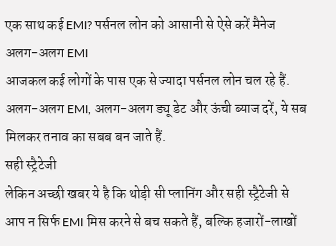एक साथ कई EMI? पर्सनल लोन को आसानी से ऐसे करें मैनेज
अलग-अलग EMI
आजकल कई लोगों के पास एक से ज्यादा पर्सनल लोन चल रहे हैं. अलग-अलग EMI, अलग-अलग ड्यू डेट और ऊंची ब्याज दरें, ये सब मिलकर तनाव का सबब बन जाते हैं.
सही स्ट्रैटेजी
लेकिन अच्छी खबर ये है कि थोड़ी सी प्लानिंग और सही स्ट्रैटेजी से आप न सिर्फ EMI मिस करने से बच सकते हैं, बल्कि हजारों-लाखों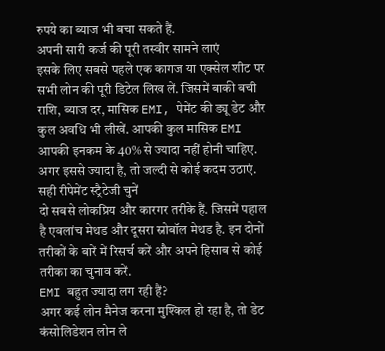रुपये का ब्याज भी बचा सकते हैं.
अपनी सारी कर्ज की पूरी तस्वीर सामने लाएं
इसके लिए सबसे पहले एक कागज या एक्सेल शीट पर सभी लोन की पूरी डिटेल लिख लें. जिसमें बाकी बची राशि, ब्याज दर, मासिक EMI, पेमेंट की ड्यू डेट और कुल अवधि भी लीखें. आपकी कुल मासिक EMI आपकी इनकम के 40% से ज्यादा नहीं होनी चाहिए. अगर इससे ज्यादा है, तो जल्दी से कोई कदम उठाएं.
सही रीपेमेंट स्ट्रैटेजी चुनें
दो सबसे लोकप्रिय और कारगर तरीके हैं. जिसमें पहाल है एवलांच मेथड और दूसरा स्नोबॉल मेथड है. इन दोनों तरीकों के बारें में रिसर्च करें और अपने हिसाब से कोई तरीका का चुनाव करें.
EMI बहुत ज्यादा लग रही हैं?
अगर कई लोन मैनेज करना मुश्किल हो रहा है, तो डेट कंसोलिडेशन लोन ले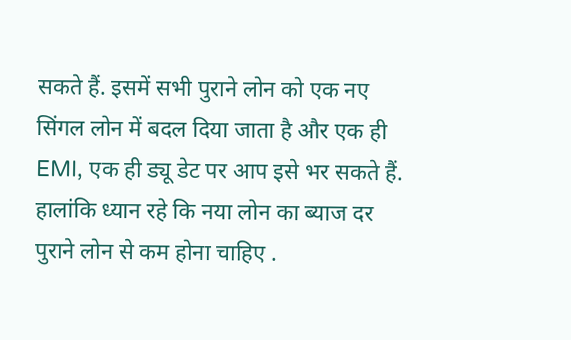सकते हैं. इसमें सभी पुराने लोन को एक नए सिंगल लोन में बदल दिया जाता है और एक ही EMI, एक ही ड्यू डेट पर आप इसे भर सकते हैं. हालांकि ध्यान रहे कि नया लोन का ब्याज दर पुराने लोन से कम होना चाहिए .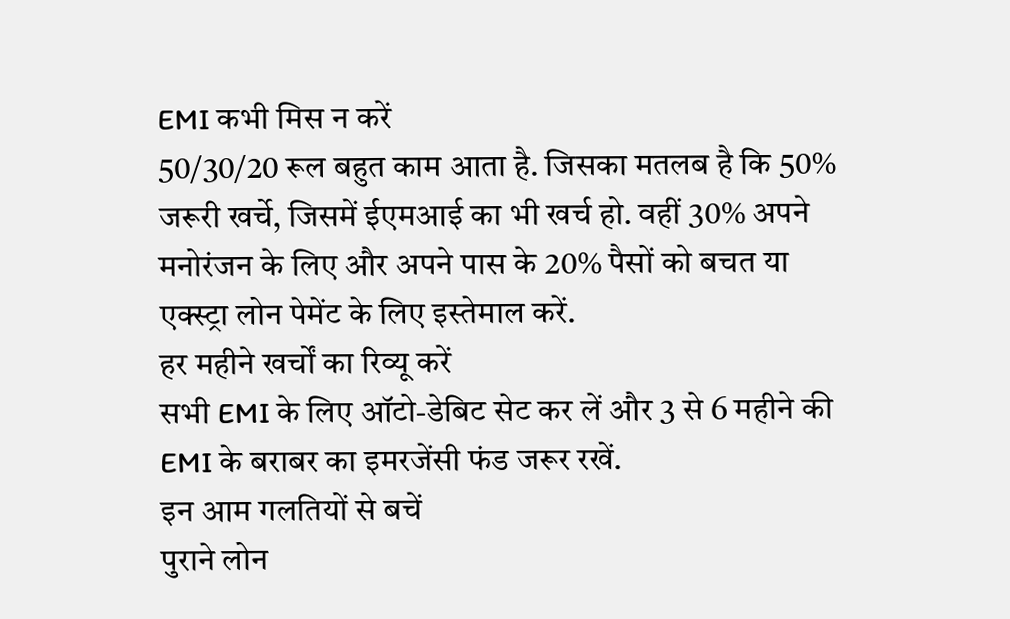EMI कभी मिस न करें
50/30/20 रूल बहुत काम आता है. जिसका मतलब है कि 50% जरूरी खर्चे, जिसमें ईएमआई का भी खर्च हो. वहीं 30% अपने मनोरंजन के लिए और अपने पास के 20% पैसों को बचत या एक्स्ट्रा लोन पेमेंट के लिए इस्तेमाल करें.
हर महीने खर्चों का रिव्यू करें
सभी EMI के लिए ऑटो-डेबिट सेट कर लें और 3 से 6 महीने की EMI के बराबर का इमरजेंसी फंड जरूर रखें.
इन आम गलतियों से बचें
पुराने लोन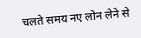चलते समय नए लोन लेने से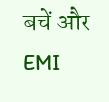बचें और EMI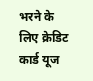भरने के लिए क्रेडिट कार्ड यूज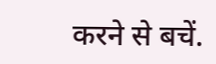करने से बचें.